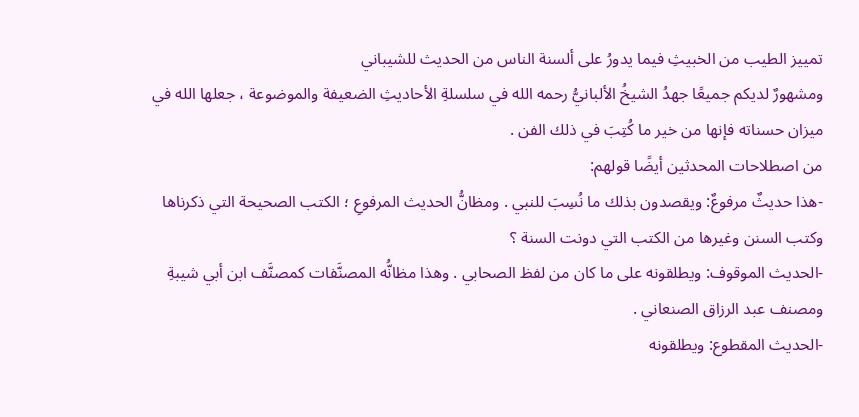تمييز الطيب من الخبيثِ فيما يدورُ على ألسنة الناس من الحديث للشيباني
ومشهورٌ لديكم جميعًا جهدُ الشيخُ الألبانيُّ رحمه الله في سلسلةِ الأحاديثِ الضعيفة والموضوعة ، جعلها الله في ميزان حسناته فإنها من خير ما كُتِبَ في ذلك الفن .
من اصطلاحات المحدثين أيضًا قولهم:
-هذا حديثٌ مرفوعٌ: ويقصدون بذلك ما نُسِبَ للنبي . ومظانُّ الحديث المرفوعِ ؛ الكتب الصحيحة التي ذكرناها وكتب السنن وغيرها من الكتب التي دونت السنة ؟
-الحديث الموقوف: ويطلقونه على ما كان من لفظ الصحابي . وهذا مظانُّه المصنَّفات كمصنَّف ابن أبي شيبةِ ومصنف عبد الرزاق الصنعاني .
-الحديث المقطوع: ويطلقونه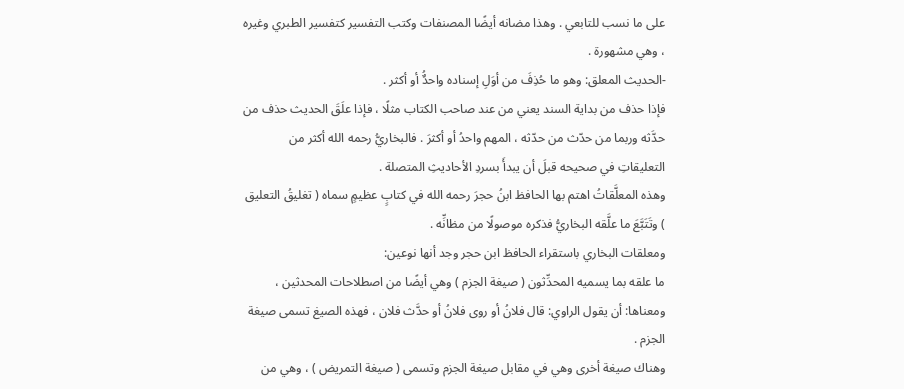على ما نسب للتابعي . وهذا مضانه أيضًا المصنفات وكتب التفسير كتفسير الطبري وغيره ، وهي مشهورة .
-الحديث المعلق: وهو ما حُذِفَ من أوَلِ إسناده واحدٌُ أو أكثر .
فإذا حذف من بداية السند يعني من عند صاحب الكتاب مثلًا ، فإذا علَقَ الحديث حذف من حدَّثه وربما من حدّث من حدّثه ، المهم واحدُ أو أكثرَ . فالبخاريُّ رحمه الله أكثر من التعليقاتِ في صحيحه قبلَ أن يبدأَ بسردِ الأحاديثِ المتصلة .
وهذه المعلَّقاتُ اهتم بها الحافظ ابنُ حجرَ رحمه الله في كتابٍ عظيمٍ سماه ( تغليقُ التعليق ) وتَتَبَّعَ ما علَّقه البخاريُّ فذكره موصولًا من مظانِّه .
ومعلقات البخاري باستقراء الحافظ ابن حجر وجد أنها نوعين:
ما علقه بما يسميه المحدِّثون ( صيغة الجزم ) وهي أيضًا من اصطلاحات المحدثين ، ومعناها: أن يقول الراوي: قال فلانُ أو روى فلانُ أو حدَّث فلان ، فهذه الصيغ تسمى صيغة الجزم .
وهناك صيغة أخرى وهي في مقابل صيغة الجزم وتسمى ( صيغة التمريض ) ، وهي من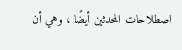اصطلاحات المحدثين أيضًا ، وهي أن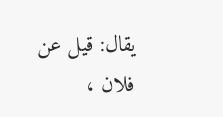يقال: قيل عن فلان ،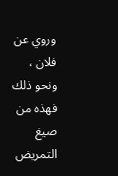وروي عن فلان ، ونحو ذلك فهذه من صيغ التمريض